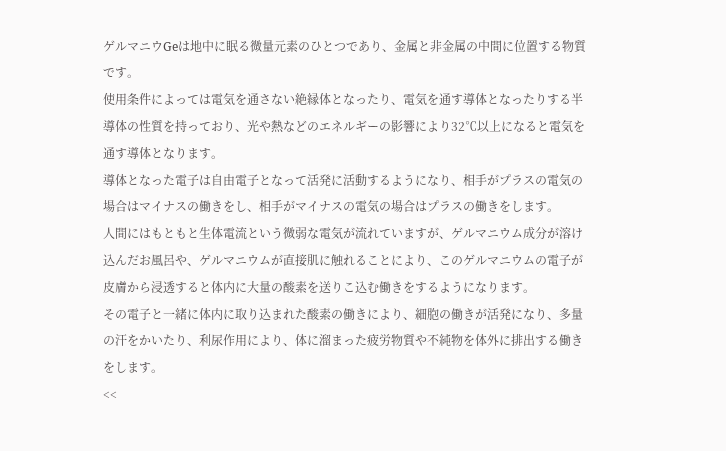ゲルマニウGeは地中に眠る微量元素のひとつであり、金属と非金属の中間に位置する物質です。
使用条件によっては電気を通さない絶縁体となったり、電気を通す導体となったりする半導体の性質を持っており、光や熱などのエネルギーの影響により32℃以上になると電気を通す導体となります。
導体となった電子は自由電子となって活発に活動するようになり、相手がプラスの電気の場合はマイナスの働きをし、相手がマイナスの電気の場合はプラスの働きをします。
人間にはもともと生体電流という微弱な電気が流れていますが、ゲルマニウム成分が溶け込んだお風呂や、ゲルマニウムが直接肌に触れることにより、このゲルマニウムの電子が皮膚から浸透すると体内に大量の酸素を送りこ込む働きをするようになります。
その電子と一緒に体内に取り込まれた酸素の働きにより、細胞の働きが活発になり、多量の汗をかいたり、利尿作用により、体に溜まった疲労物質や不純物を体外に排出する働きをします。
<<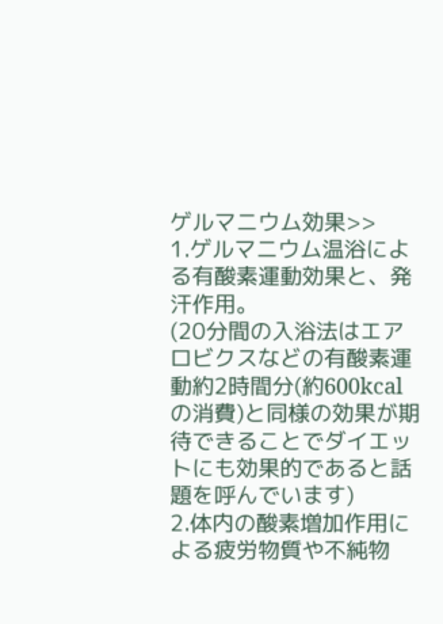ゲルマニウム効果>>
1.ゲルマニウム温浴による有酸素運動効果と、発汗作用。
(20分間の入浴法はエアロビクスなどの有酸素運動約2時間分(約600kcalの消費)と同様の効果が期待できることでダイエットにも効果的であると話題を呼んでいます)
2.体内の酸素増加作用による疲労物質や不純物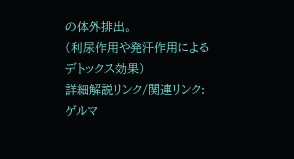の体外排出。
(利尿作用や発汗作用によるデトックス効果)
詳細解説リンク/関連リンク:ゲルマ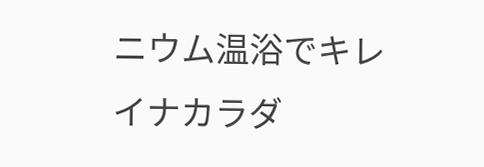ニウム温浴でキレイナカラダ